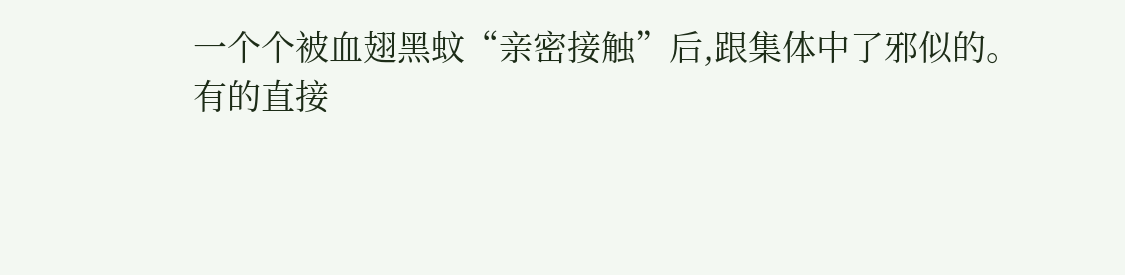一个个被血翅黑蚊“亲密接触”后,跟集体中了邪似的。
有的直接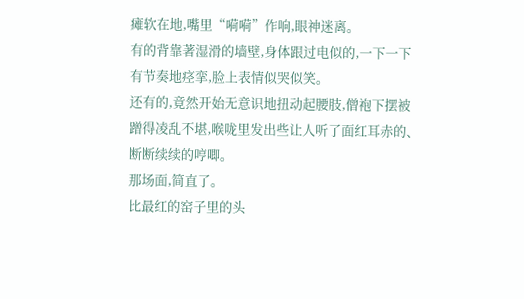瘫软在地,嘴里“嗬嗬”作响,眼神迷离。
有的背靠著湿滑的墙壁,身体跟过电似的,一下一下有节奏地痉挛,脸上表情似哭似笑。
还有的,竟然开始无意识地扭动起腰肢,僧袍下摆被蹭得凌乱不堪,喉咙里发出些让人听了面红耳赤的、断断续续的哼唧。
那场面,简直了。
比最红的窑子里的头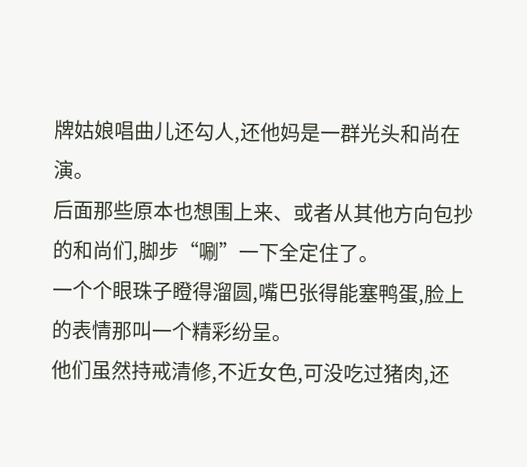牌姑娘唱曲儿还勾人,还他妈是一群光头和尚在演。
后面那些原本也想围上来、或者从其他方向包抄的和尚们,脚步“唰”一下全定住了。
一个个眼珠子瞪得溜圆,嘴巴张得能塞鸭蛋,脸上的表情那叫一个精彩纷呈。
他们虽然持戒清修,不近女色,可没吃过猪肉,还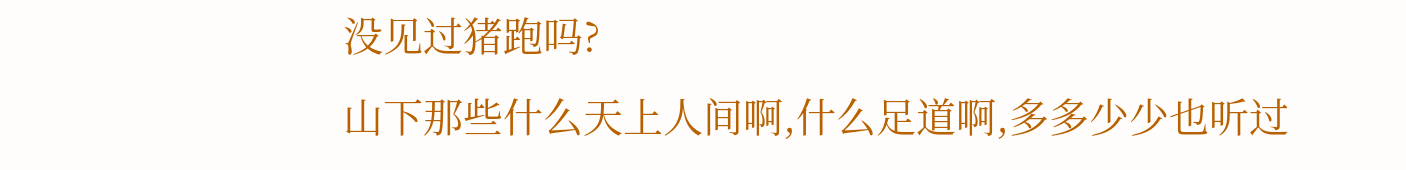没见过猪跑吗?
山下那些什么天上人间啊,什么足道啊,多多少少也听过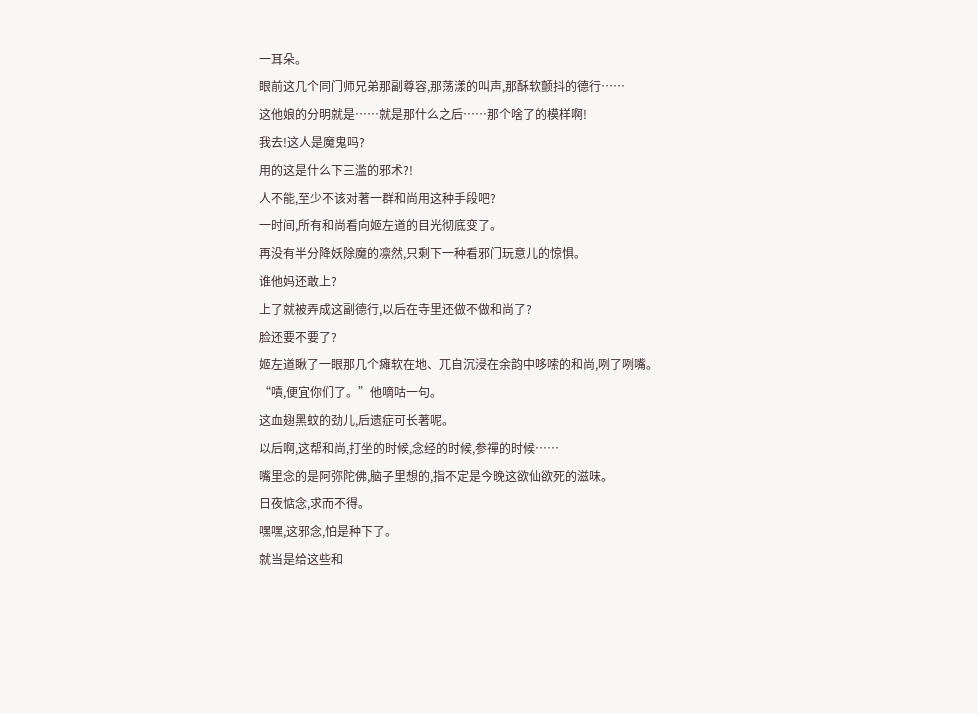一耳朵。
眼前这几个同门师兄弟那副尊容,那荡漾的叫声,那酥软颤抖的德行……
这他娘的分明就是……就是那什么之后……那个啥了的模样啊!
我去!这人是魔鬼吗?
用的这是什么下三滥的邪术?!
人不能,至少不该对著一群和尚用这种手段吧?
一时间,所有和尚看向姬左道的目光彻底变了。
再没有半分降妖除魔的凛然,只剩下一种看邪门玩意儿的惊惧。
谁他妈还敢上?
上了就被弄成这副德行,以后在寺里还做不做和尚了?
脸还要不要了?
姬左道瞅了一眼那几个瘫软在地、兀自沉浸在余韵中哆嗦的和尚,咧了咧嘴。
“嘖,便宜你们了。”他嘀咕一句。
这血翅黑蚊的劲儿,后遗症可长著呢。
以后啊,这帮和尚,打坐的时候,念经的时候,参禪的时候……
嘴里念的是阿弥陀佛,脑子里想的,指不定是今晚这欲仙欲死的滋味。
日夜惦念,求而不得。
嘿嘿,这邪念,怕是种下了。
就当是给这些和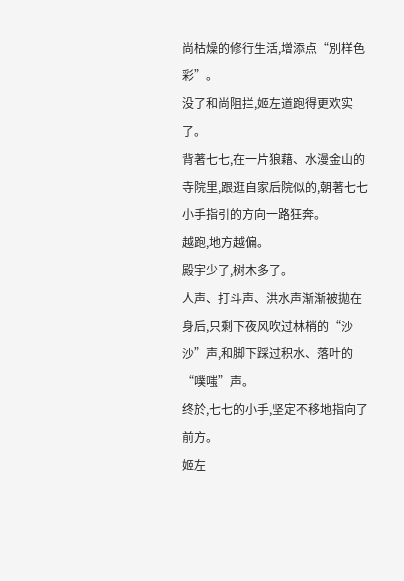尚枯燥的修行生活,增添点“別样色彩”。
没了和尚阻拦,姬左道跑得更欢实了。
背著七七,在一片狼藉、水漫金山的寺院里,跟逛自家后院似的,朝著七七小手指引的方向一路狂奔。
越跑,地方越偏。
殿宇少了,树木多了。
人声、打斗声、洪水声渐渐被拋在身后,只剩下夜风吹过林梢的“沙沙”声,和脚下踩过积水、落叶的“噗嗤”声。
终於,七七的小手,坚定不移地指向了前方。
姬左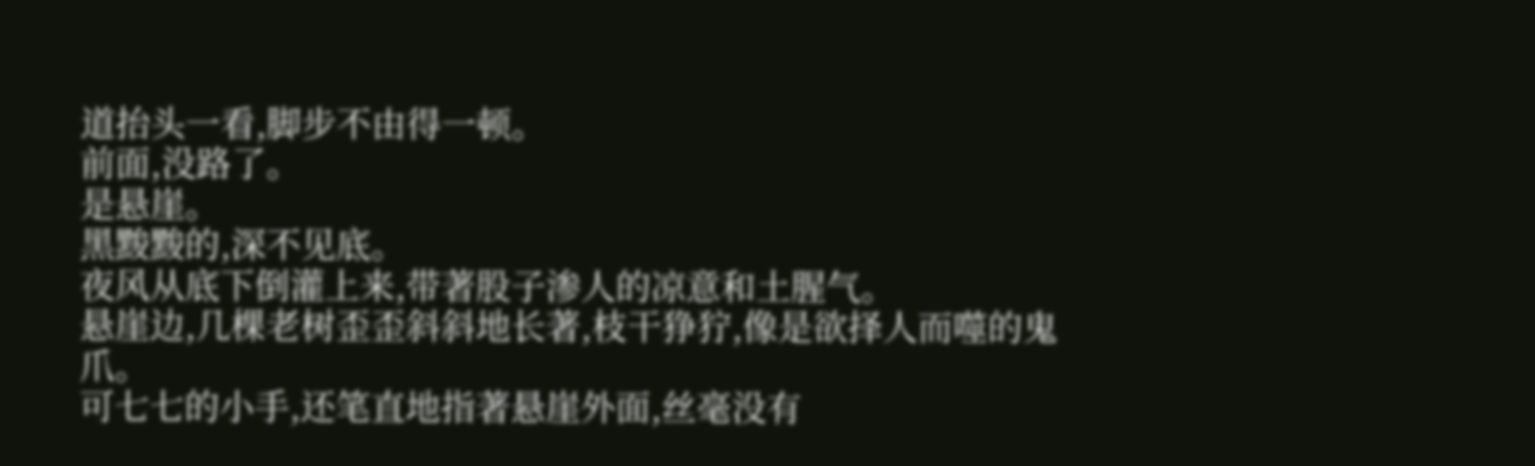道抬头一看,脚步不由得一顿。
前面,没路了。
是悬崖。
黑黢黢的,深不见底。
夜风从底下倒灌上来,带著股子渗人的凉意和土腥气。
悬崖边,几棵老树歪歪斜斜地长著,枝干狰狞,像是欲择人而噬的鬼爪。
可七七的小手,还笔直地指著悬崖外面,丝毫没有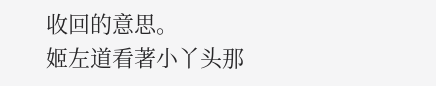收回的意思。
姬左道看著小丫头那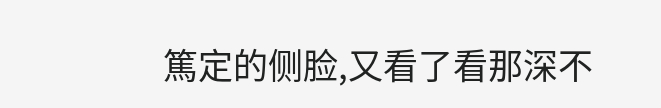篤定的侧脸,又看了看那深不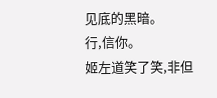见底的黑暗。
行,信你。
姬左道笑了笑,非但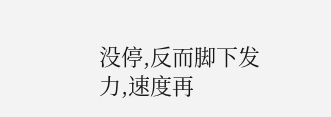没停,反而脚下发力,速度再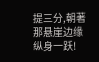提三分,朝著那悬崖边缘纵身一跃!